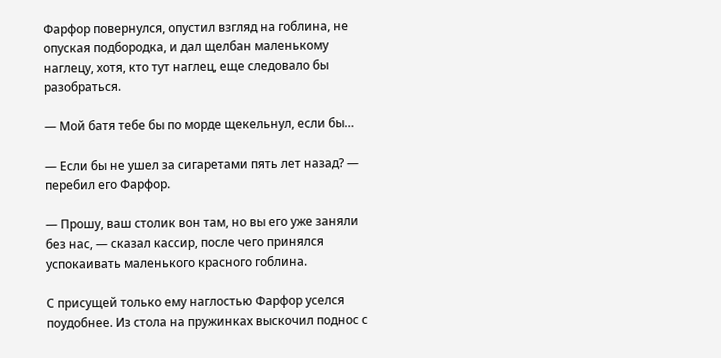Фарфор повернулся, опустил взгляд на гоблина, не опуская подбородка, и дал щелбан маленькому наглецу, хотя, кто тут наглец, еще следовало бы разобраться.

— Мой батя тебе бы по морде щекельнул, если бы…

— Если бы не ушел за сигаретами пять лет назад? — перебил его Фарфор.

— Прошу, ваш столик вон там, но вы его уже заняли без нас, — сказал кассир, после чего принялся успокаивать маленького красного гоблина.

С присущей только ему наглостью Фарфор уселся поудобнее. Из стола на пружинках выскочил поднос с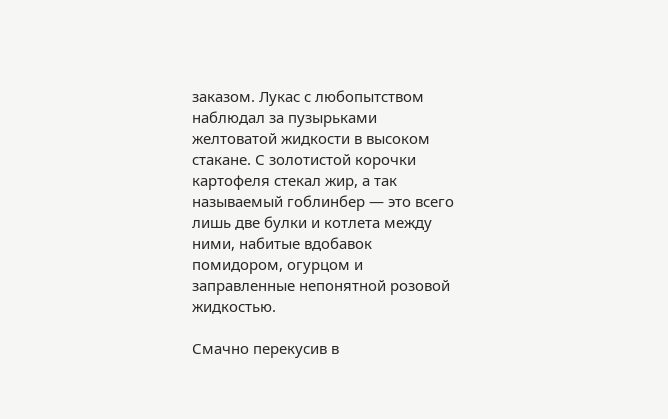заказом. Лукас с любопытством наблюдал за пузырьками желтоватой жидкости в высоком стакане. С золотистой корочки картофеля стекал жир, а так называемый гоблинбер — это всего лишь две булки и котлета между ними, набитые вдобавок помидором, огурцом и заправленные непонятной розовой жидкостью.

Смачно перекусив в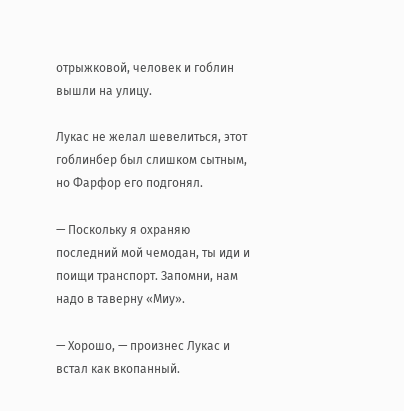отрыжковой, человек и гоблин вышли на улицу.

Лукас не желал шевелиться, этот гоблинбер был слишком сытным, но Фарфор его подгонял.

— Поскольку я охраняю последний мой чемодан, ты иди и поищи транспорт. Запомни, нам надо в таверну «Миу».

— Хорошо, — произнес Лукас и встал как вкопанный.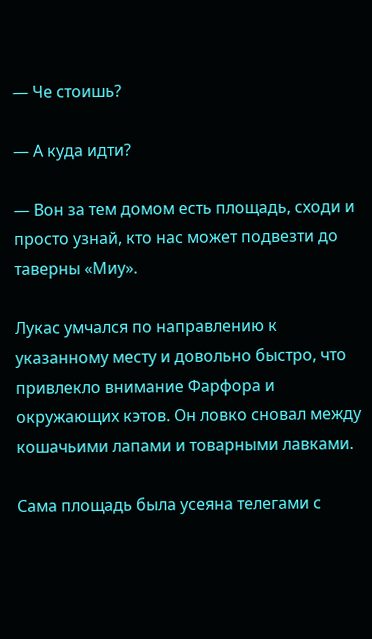— Че стоишь?

— А куда идти?

— Вон за тем домом есть площадь, сходи и просто узнай, кто нас может подвезти до таверны «Миу».

Лукас умчался по направлению к указанному месту и довольно быстро, что привлекло внимание Фарфора и окружающих кэтов. Он ловко сновал между кошачьими лапами и товарными лавками.

Сама площадь была усеяна телегами с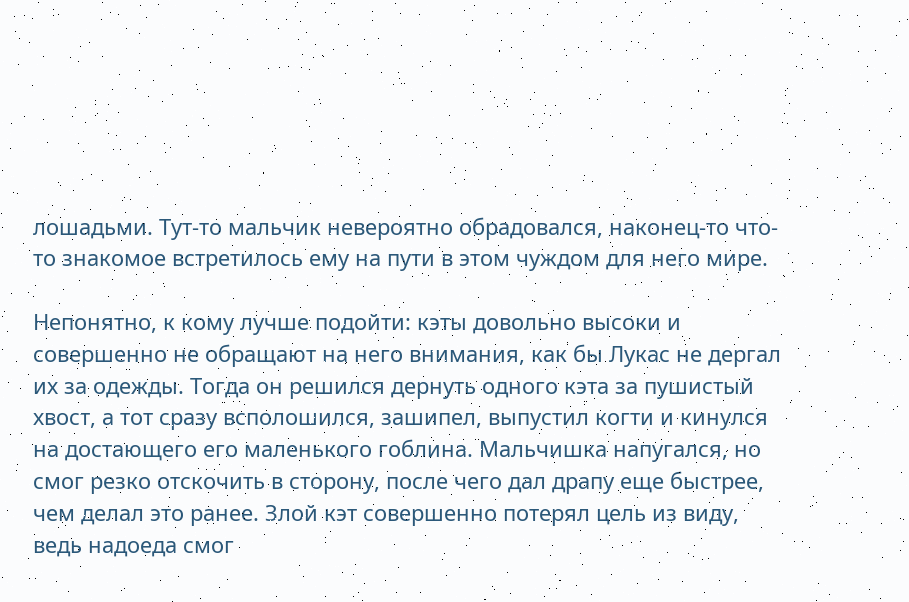лошадьми. Тут-то мальчик невероятно обрадовался, наконец-то что-то знакомое встретилось ему на пути в этом чуждом для него мире.

Непонятно, к кому лучше подойти: кэты довольно высоки и совершенно не обращают на него внимания, как бы Лукас не дергал их за одежды. Тогда он решился дернуть одного кэта за пушистый хвост, а тот сразу всполошился, зашипел, выпустил когти и кинулся на достающего его маленького гоблина. Мальчишка напугался, но смог резко отскочить в сторону, после чего дал драпу еще быстрее, чем делал это ранее. Злой кэт совершенно потерял цель из виду, ведь надоеда смог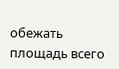обежать площадь всего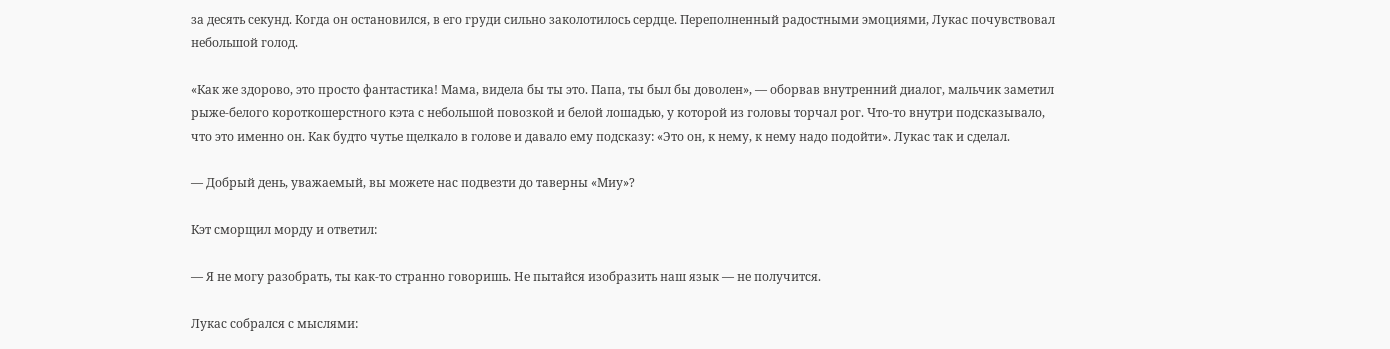за десять секунд. Когда он остановился, в его груди сильно заколотилось сердце. Переполненный радостными эмоциями, Лукас почувствовал небольшой голод.

«Как же здорово, это просто фантастика! Мама, видела бы ты это. Папа, ты был бы доволен», — оборвав внутренний диалог, мальчик заметил рыже-белого короткошерстного кэта с небольшой повозкой и белой лошадью, у которой из головы торчал рог. Что-то внутри подсказывало, что это именно он. Как будто чутье щелкало в голове и давало ему подсказу: «Это он, к нему, к нему надо подойти». Лукас так и сделал.

— Добрый день, уважаемый, вы можете нас подвезти до таверны «Миу»?

Кэт сморщил морду и ответил:

— Я не могу разобрать, ты как-то странно говоришь. Не пытайся изобразить наш язык — не получится.

Лукас собрался с мыслями: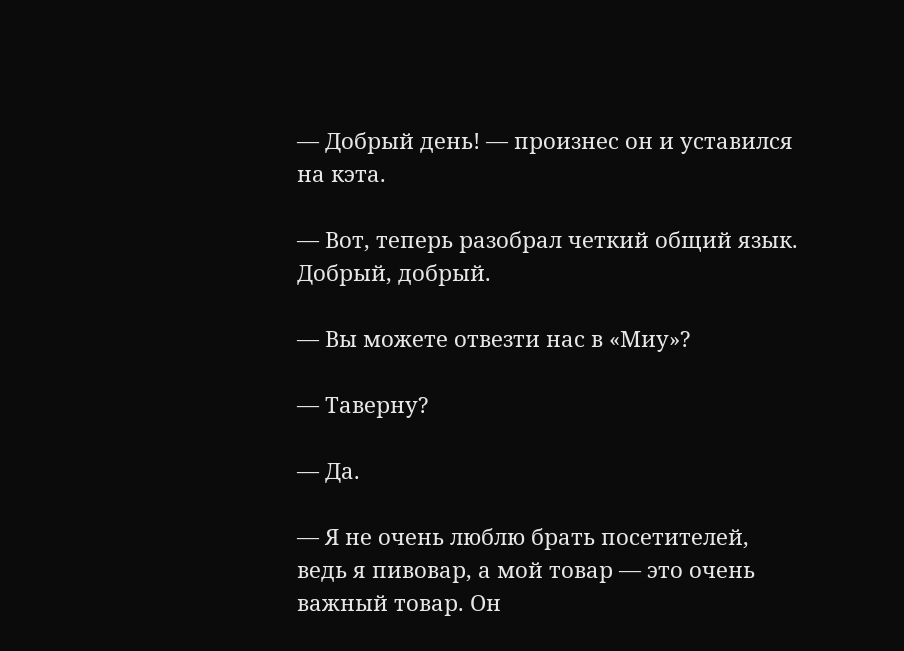— Добрый день! — произнес он и уставился на кэта.

— Вот, теперь разобрал четкий общий язык. Добрый, добрый.

— Вы можете отвезти нас в «Миу»?

— Таверну?

— Да.

— Я не очень люблю брать посетителей, ведь я пивовар, а мой товар — это очень важный товар. Он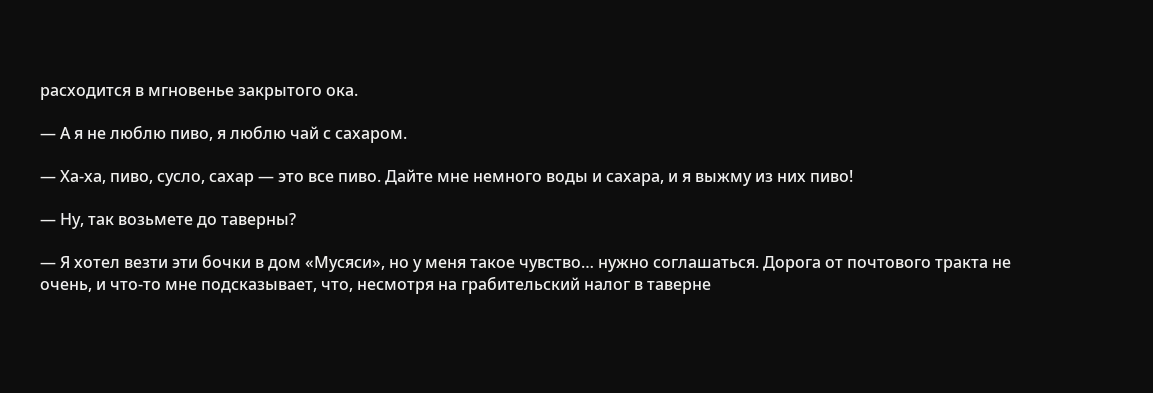расходится в мгновенье закрытого ока.

— А я не люблю пиво, я люблю чай с сахаром.

— Ха-ха, пиво, сусло, сахар — это все пиво. Дайте мне немного воды и сахара, и я выжму из них пиво!

— Ну, так возьмете до таверны?

— Я хотел везти эти бочки в дом «Мусяси», но у меня такое чувство… нужно соглашаться. Дорога от почтового тракта не очень, и что-то мне подсказывает, что, несмотря на грабительский налог в таверне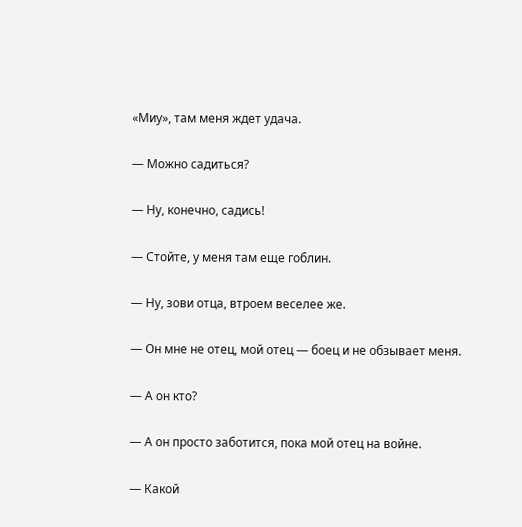«Миу», там меня ждет удача.

— Можно садиться?

— Ну, конечно, садись!

— Стойте, у меня там еще гоблин.

— Ну, зови отца, втроем веселее же.

— Он мне не отец, мой отец — боец и не обзывает меня.

— А он кто?

— А он просто заботится, пока мой отец на войне.

— Какой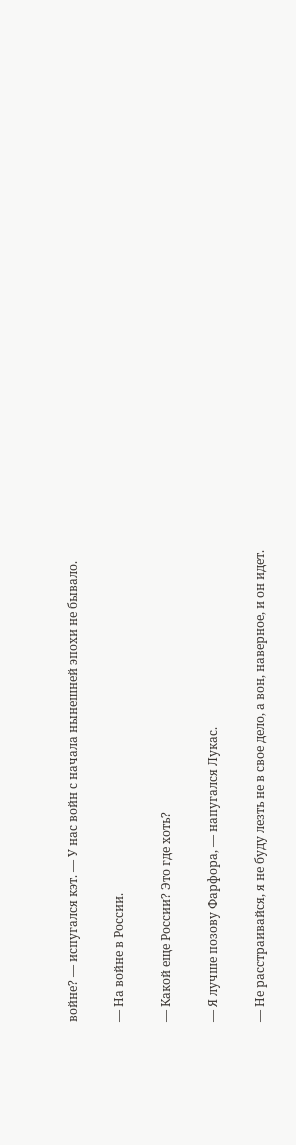войне? — испугался кэт. — У нас войн с начала нынешней эпохи не бывало.

— На войне в России.

— Какой еще России? Это где хоть?

— Я лучше позову Фарфора, — напугался Лукас.

— Не расстраивайся, я не буду лезть не в свое дело, а вон, наверное, и он идет.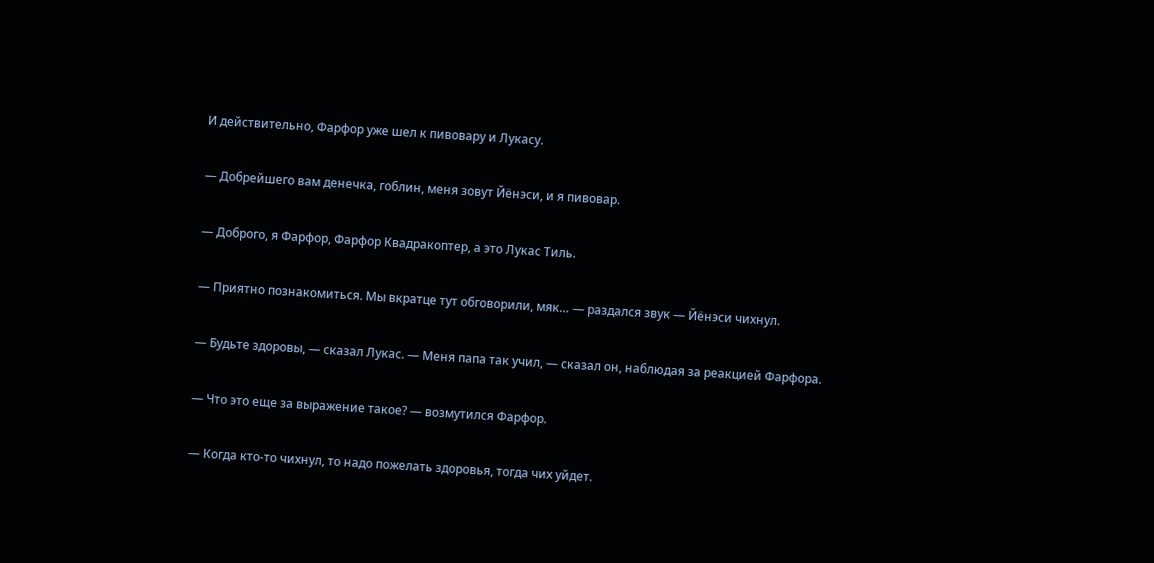И действительно, Фарфор уже шел к пивовару и Лукасу.

— Добрейшего вам денечка, гоблин, меня зовут Йёнэси, и я пивовар.

— Доброго, я Фарфор, Фарфор Квадракоптер, а это Лукас Тиль.

— Приятно познакомиться. Мы вкратце тут обговорили, мяк… — раздался звук — Йёнэси чихнул.

— Будьте здоровы, — сказал Лукас. — Меня папа так учил, — сказал он, наблюдая за реакцией Фарфора.

— Что это еще за выражение такое? — возмутился Фарфор.

— Когда кто-то чихнул, то надо пожелать здоровья, тогда чих уйдет.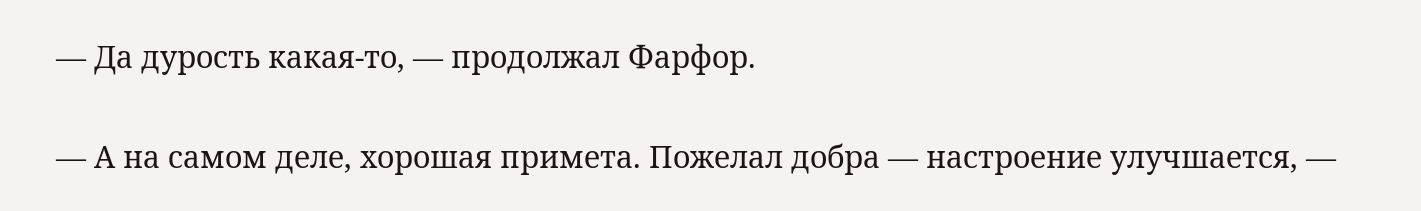— Да дурость какая-то, — продолжал Фарфор.

— А на самом деле, хорошая примета. Пожелал добра — настроение улучшается, —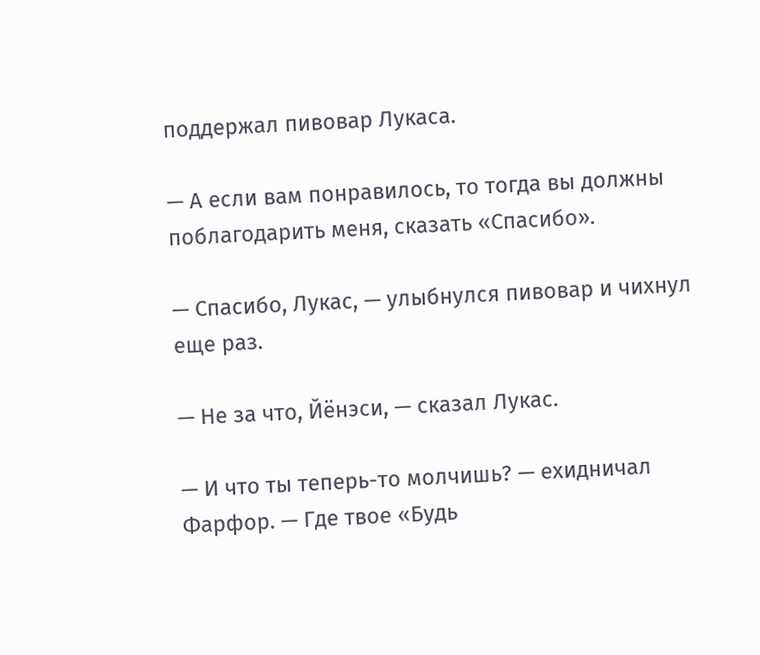поддержал пивовар Лукаса.

— А если вам понравилось, то тогда вы должны поблагодарить меня, сказать «Спасибо».

— Спасибо, Лукас, — улыбнулся пивовар и чихнул еще раз.

— Не за что, Йёнэси, — сказал Лукас.

— И что ты теперь-то молчишь? — ехидничал Фарфор. — Где твое «Будь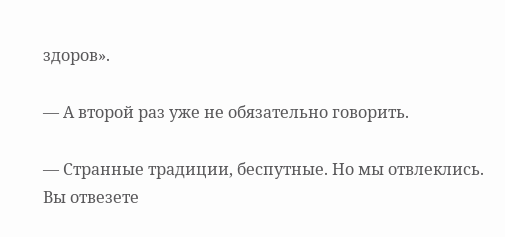здоров».

— А второй раз уже не обязательно говорить.

— Странные традиции, беспутные. Но мы отвлеклись. Вы отвезете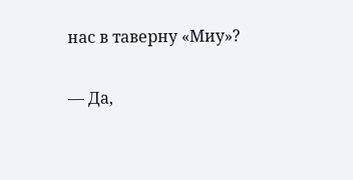нас в таверну «Миу»?

— Да,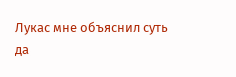Лукас мне объяснил суть да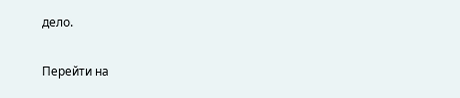дело.

Перейти на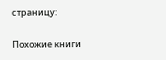страницу:

Похожие книги